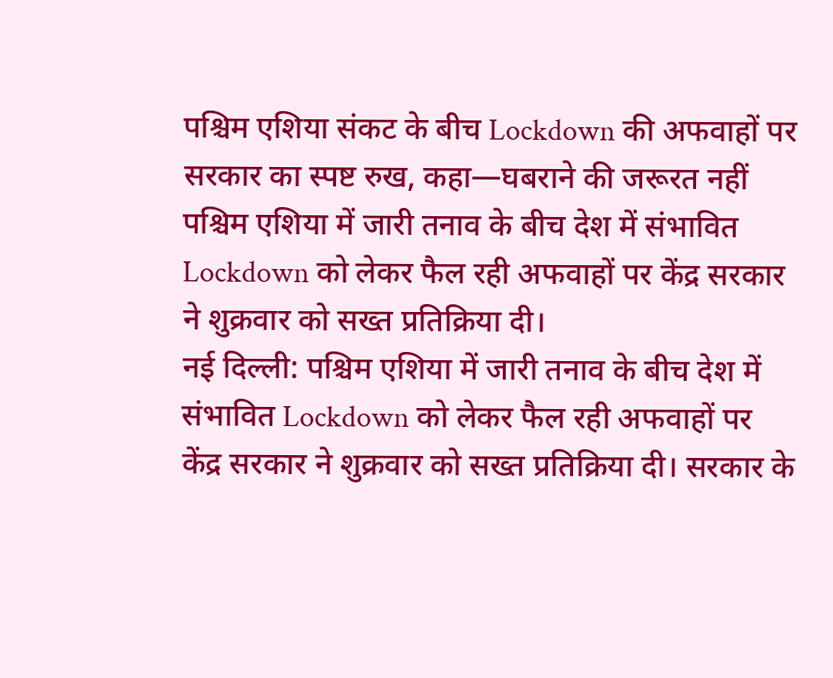पश्चिम एशिया संकट के बीच Lockdown की अफवाहों पर सरकार का स्पष्ट रुख, कहा—घबराने की जरूरत नहीं
पश्चिम एशिया में जारी तनाव के बीच देश में संभावित Lockdown को लेकर फैल रही अफवाहों पर केंद्र सरकार ने शुक्रवार को सख्त प्रतिक्रिया दी।
नई दिल्ली: पश्चिम एशिया में जारी तनाव के बीच देश में संभावित Lockdown को लेकर फैल रही अफवाहों पर केंद्र सरकार ने शुक्रवार को सख्त प्रतिक्रिया दी। सरकार के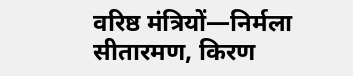वरिष्ठ मंत्रियों—निर्मला सीतारमण, किरण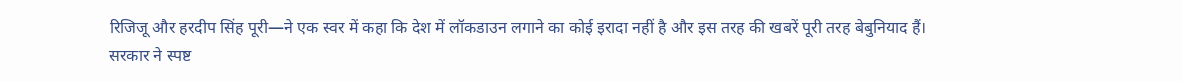रिजिजू और हरदीप सिंह पूरी—ने एक स्वर में कहा कि देश में लॉकडाउन लगाने का कोई इरादा नहीं है और इस तरह की खबरें पूरी तरह बेबुनियाद हैं।
सरकार ने स्पष्ट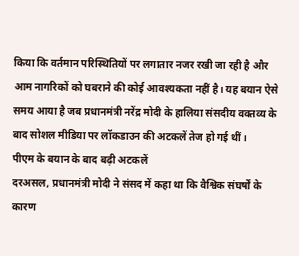किया कि वर्तमान परिस्थितियों पर लगातार नजर रखी जा रही है और आम नागरिकों को घबराने की कोई आवश्यकता नहीं है। यह बयान ऐसे समय आया है जब प्रधानमंत्री नरेंद्र मोदी के हालिया संसदीय वक्तव्य के बाद सोशल मीडिया पर लॉकडाउन की अटकलें तेज हो गई थीं।
पीएम के बयान के बाद बढ़ी अटकलें
दरअसल, प्रधानमंत्री मोदी ने संसद में कहा था कि वैश्विक संघर्षों के कारण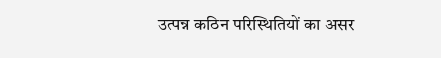उत्पन्न कठिन परिस्थितियों का असर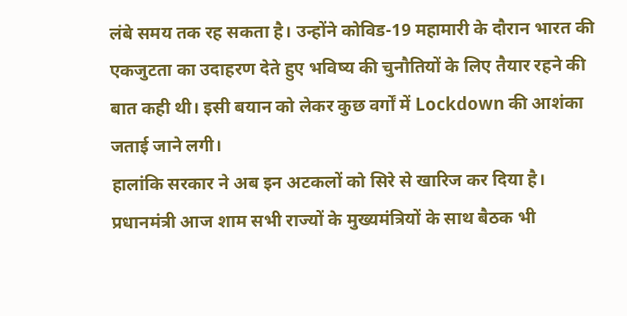लंबे समय तक रह सकता है। उन्होंने कोविड-19 महामारी के दौरान भारत की एकजुटता का उदाहरण देते हुए भविष्य की चुनौतियों के लिए तैयार रहने की बात कही थी। इसी बयान को लेकर कुछ वर्गों में Lockdown की आशंका जताई जाने लगी।
हालांकि सरकार ने अब इन अटकलों को सिरे से खारिज कर दिया है। प्रधानमंत्री आज शाम सभी राज्यों के मुख्यमंत्रियों के साथ बैठक भी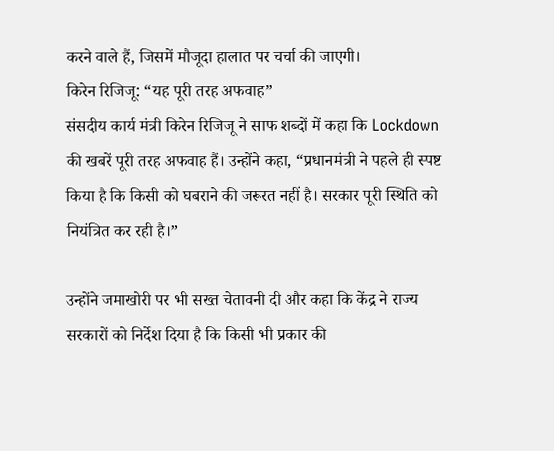करने वाले हैं, जिसमें मौजूदा हालात पर चर्चा की जाएगी।
किरेन रिजिजू: “यह पूरी तरह अफवाह”
संसदीय कार्य मंत्री किरेन रिजिजू ने साफ शब्दों में कहा कि Lockdown की खबरें पूरी तरह अफवाह हैं। उन्होंने कहा, “प्रधानमंत्री ने पहले ही स्पष्ट किया है कि किसी को घबराने की जरूरत नहीं है। सरकार पूरी स्थिति को नियंत्रित कर रही है।”

उन्होंने जमाखोरी पर भी सख्त चेतावनी दी और कहा कि केंद्र ने राज्य सरकारों को निर्देश दिया है कि किसी भी प्रकार की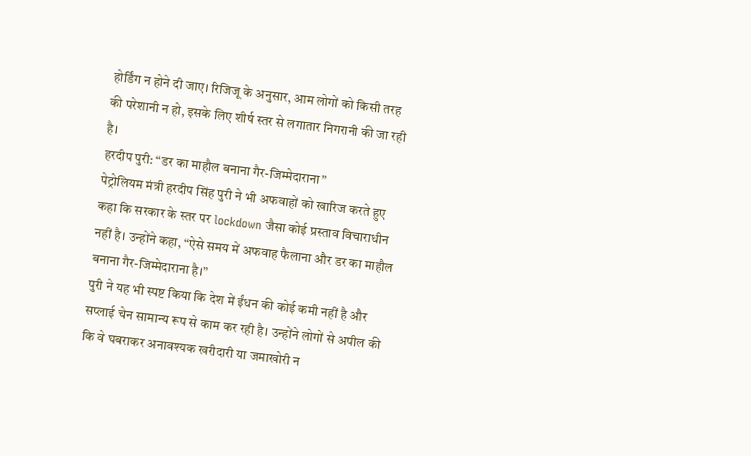होर्डिंग न होने दी जाए। रिजिजू के अनुसार, आम लोगों को किसी तरह की परेशानी न हो, इसके लिए शीर्ष स्तर से लगातार निगरानी की जा रही है।
हरदीप पुरी: “डर का माहौल बनाना गैर-जिम्मेदाराना”
पेट्रोलियम मंत्री हरदीप सिंह पुरी ने भी अफवाहों को खारिज करते हुए कहा कि सरकार के स्तर पर lockdown जैसा कोई प्रस्ताव विचाराधीन नहीं है। उन्होंने कहा, “ऐसे समय में अफवाह फैलाना और डर का माहौल बनाना गैर-जिम्मेदाराना है।”
पुरी ने यह भी स्पष्ट किया कि देश में ईंधन की कोई कमी नहीं है और सप्लाई चेन सामान्य रूप से काम कर रही है। उन्होंने लोगों से अपील की कि वे घबराकर अनावश्यक खरीदारी या जमाखोरी न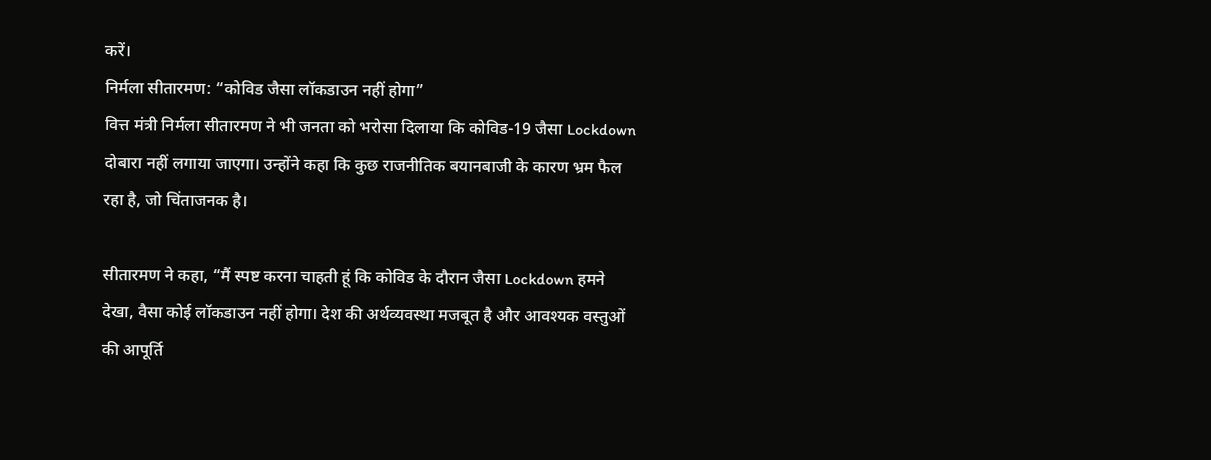करें।
निर्मला सीतारमण: “कोविड जैसा लॉकडाउन नहीं होगा”
वित्त मंत्री निर्मला सीतारमण ने भी जनता को भरोसा दिलाया कि कोविड-19 जैसा Lockdown दोबारा नहीं लगाया जाएगा। उन्होंने कहा कि कुछ राजनीतिक बयानबाजी के कारण भ्रम फैल रहा है, जो चिंताजनक है।

सीतारमण ने कहा, “मैं स्पष्ट करना चाहती हूं कि कोविड के दौरान जैसा Lockdown हमने देखा, वैसा कोई लॉकडाउन नहीं होगा। देश की अर्थव्यवस्था मजबूत है और आवश्यक वस्तुओं की आपूर्ति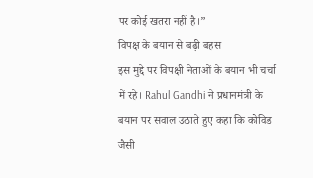पर कोई खतरा नहीं है।”
विपक्ष के बयान से बढ़ी बहस
इस मुद्दे पर विपक्षी नेताओं के बयान भी चर्चा में रहे। Rahul Gandhi ने प्रधानमंत्री के बयान पर सवाल उठाते हुए कहा कि कोविड जैसी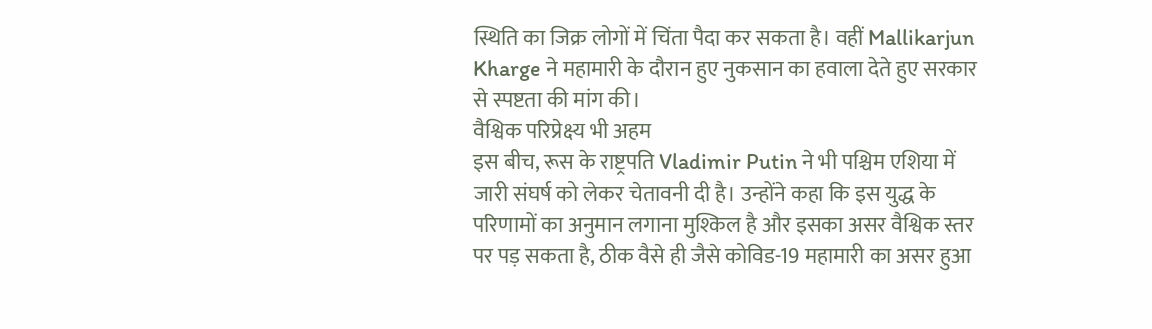स्थिति का जिक्र लोगों में चिंता पैदा कर सकता है। वहीं Mallikarjun Kharge ने महामारी के दौरान हुए नुकसान का हवाला देते हुए सरकार से स्पष्टता की मांग की।
वैश्विक परिप्रेक्ष्य भी अहम
इस बीच, रूस के राष्ट्रपति Vladimir Putin ने भी पश्चिम एशिया में जारी संघर्ष को लेकर चेतावनी दी है। उन्होंने कहा कि इस युद्ध के परिणामों का अनुमान लगाना मुश्किल है और इसका असर वैश्विक स्तर पर पड़ सकता है, ठीक वैसे ही जैसे कोविड-19 महामारी का असर हुआ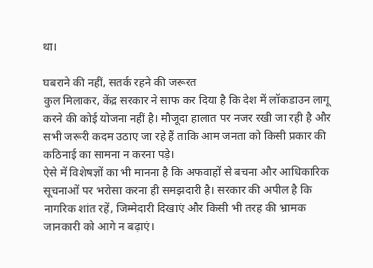था।

घबराने की नहीं, सतर्क रहने की जरूरत
कुल मिलाकर, केंद्र सरकार ने साफ कर दिया है कि देश में लॉकडाउन लागू करने की कोई योजना नहीं है। मौजूदा हालात पर नजर रखी जा रही है और सभी जरूरी कदम उठाए जा रहे हैं ताकि आम जनता को किसी प्रकार की कठिनाई का सामना न करना पड़े।
ऐसे में विशेषज्ञों का भी मानना है कि अफवाहों से बचना और आधिकारिक सूचनाओं पर भरोसा करना ही समझदारी है। सरकार की अपील है कि नागरिक शांत रहें, जिम्मेदारी दिखाएं और किसी भी तरह की भ्रामक जानकारी को आगे न बढ़ाएं।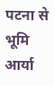पटना से भूमि आर्या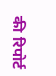की रिपोर्ट